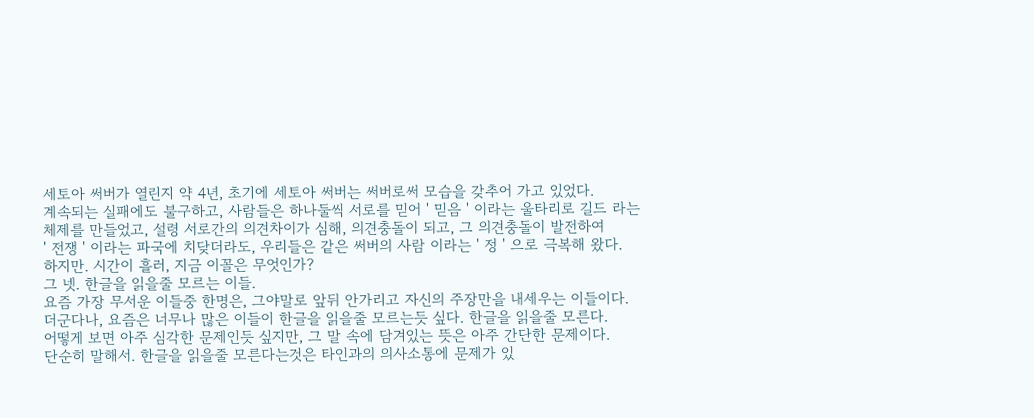세토아 써버가 열린지 약 4년, 초기에 세토아 써버는 써버로써 모습을 갖추어 가고 있었다.
계속되는 실패에도 불구하고, 사람들은 하나둘씩 서로를 믿어 ' 믿음 ' 이라는 울타리로 길드 라는
체제를 만들었고, 설령 서로간의 의견차이가 심해, 의견충돌이 되고, 그 의견충돌이 발전하여
' 전쟁 ' 이라는 파국에 치닺더라도, 우리들은 같은 써버의 사람 이라는 ' 정 ' 으로 극복해 왔다.
하지만. 시간이 흘러, 지금 이꼴은 무엇인가?
그 넷. 한글을 읽을줄 모르는 이들.
요즘 가장 무서운 이들중 한명은, 그야말로 앞뒤 안가리고 자신의 주장만을 내세우는 이들이다.
더군다나, 요즘은 너무나 많은 이들이 한글을 읽을줄 모르는듯 싶다. 한글을 읽을줄 모른다.
어떻게 보면 아주 심각한 문제인듯 싶지만, 그 말 속에 담겨있는 뜻은 아주 간단한 문제이다.
단순히 말해서. 한글을 읽을줄 모른다는것은 타인과의 의사소통에 문제가 있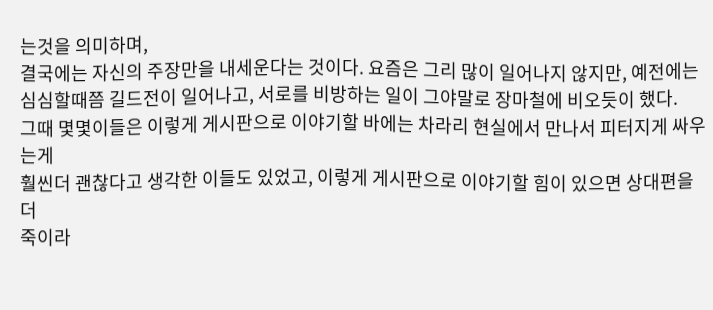는것을 의미하며,
결국에는 자신의 주장만을 내세운다는 것이다. 요즘은 그리 많이 일어나지 않지만, 예전에는
심심할때쯤 길드전이 일어나고, 서로를 비방하는 일이 그야말로 장마철에 비오듯이 했다.
그때 몇몇이들은 이렇게 게시판으로 이야기할 바에는 차라리 현실에서 만나서 피터지게 싸우는게
훨씬더 괜찮다고 생각한 이들도 있었고, 이렇게 게시판으로 이야기할 힘이 있으면 상대편을 더
죽이라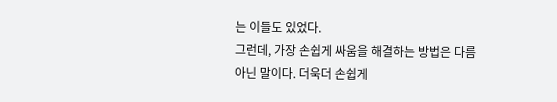는 이들도 있었다.
그런데, 가장 손쉽게 싸움을 해결하는 방법은 다름아닌 말이다. 더욱더 손쉽게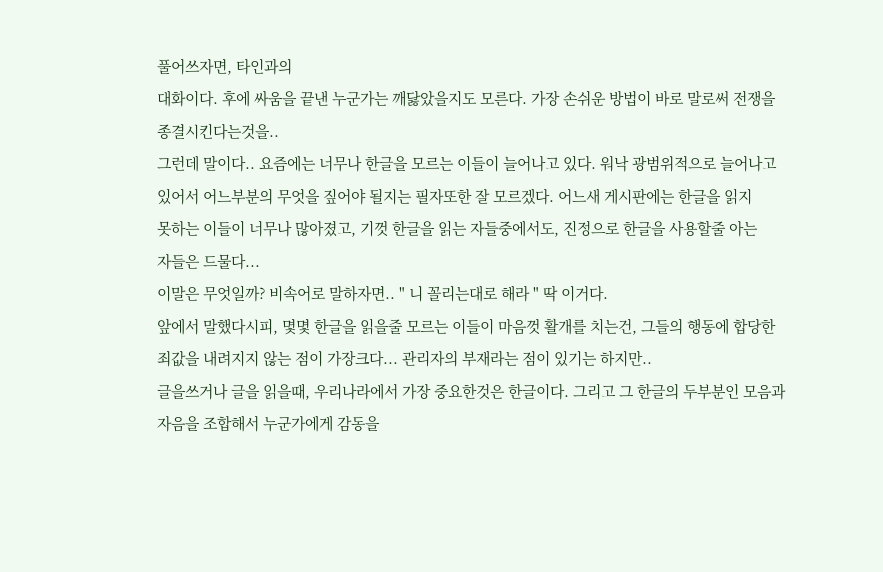풀어쓰자면, 타인과의
대화이다. 후에 싸움을 끝낸 누군가는 깨닳았을지도 모른다. 가장 손쉬운 방법이 바로 말로써 전쟁을
종결시킨다는것을..
그런데 말이다.. 요즘에는 너무나 한글을 모르는 이들이 늘어나고 있다. 워낙 광범위적으로 늘어나고
있어서 어느부분의 무엇을 짚어야 될지는 필자또한 잘 모르겠다. 어느새 게시판에는 한글을 읽지
못하는 이들이 너무나 많아졌고, 기껏 한글을 읽는 자들중에서도, 진정으로 한글을 사용할줄 아는
자들은 드물다...
이말은 무엇일까? 비속어로 말하자면.. " 니 꼴리는대로 해라 " 딱 이거다.
앞에서 말했다시피, 몇몇 한글을 읽을줄 모르는 이들이 마음껏 활개를 치는건, 그들의 행동에 합당한
죄값을 내려지지 않는 점이 가장크다... 관리자의 부재라는 점이 있기는 하지만..
글을쓰거나 글을 읽을때, 우리나라에서 가장 중요한것은 한글이다. 그리고 그 한글의 두부분인 모음과
자음을 조합해서 누군가에게 감동을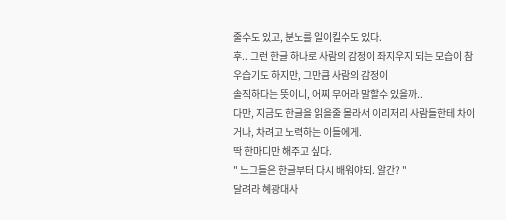줄수도 있고, 분노를 일이킬수도 있다.
후.. 그런 한글 하나로 사람의 감정이 좌지우지 되는 모습이 참 우습기도 하지만, 그만큼 사람의 감정이
솔직하다는 뜻이니, 어찌 무어라 말할수 있을까..
다만, 지금도 한글을 읽을줄 몰라서 이리저리 사람들한테 차이거나, 차려고 노력하는 이들에게.
딱 한마디만 해주고 싶다.
" 느그들은 한글부터 다시 배워야되. 알간? "
달려라 혜광대사